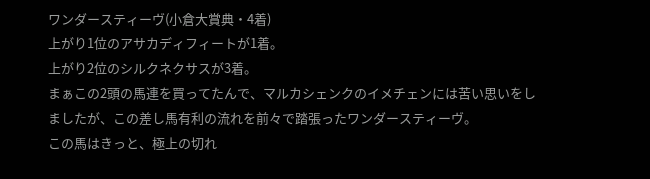ワンダースティーヴ(小倉大賞典・4着)
上がり1位のアサカディフィートが1着。
上がり2位のシルクネクサスが3着。
まぁこの2頭の馬連を買ってたんで、マルカシェンクのイメチェンには苦い思いをしましたが、この差し馬有利の流れを前々で踏張ったワンダースティーヴ。
この馬はきっと、極上の切れ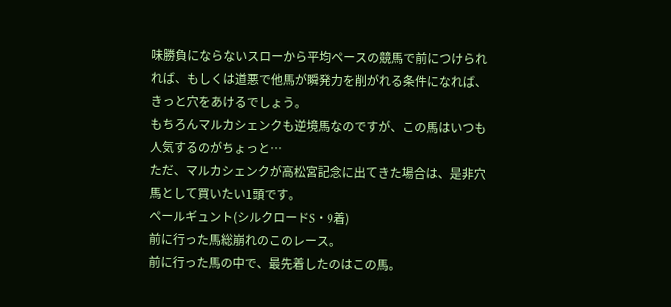味勝負にならないスローから平均ペースの競馬で前につけられれば、もしくは道悪で他馬が瞬発力を削がれる条件になれば、きっと穴をあけるでしょう。
もちろんマルカシェンクも逆境馬なのですが、この馬はいつも人気するのがちょっと…
ただ、マルカシェンクが高松宮記念に出てきた場合は、是非穴馬として買いたい1頭です。
ペールギュント(シルクロードS・9着)
前に行った馬総崩れのこのレース。
前に行った馬の中で、最先着したのはこの馬。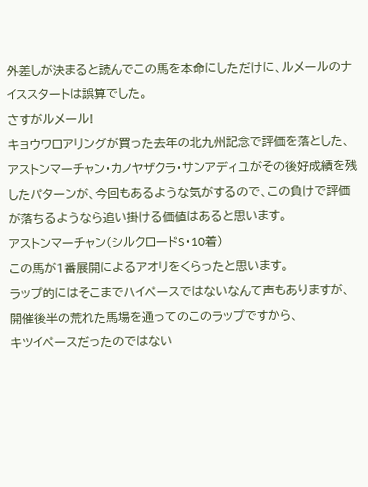外差しが決まると読んでこの馬を本命にしただけに、ルメールのナイススタートは誤算でした。
さすがルメール!
キョウワロアリングが買った去年の北九州記念で評価を落とした、アストンマーチャン・カノヤザクラ・サンアディユがその後好成績を残したパターンが、今回もあるような気がするので、この負けで評価が落ちるようなら追い掛ける価値はあると思います。
アストンマーチャン(シルクロードS・10着)
この馬が1番展開によるアオリをくらったと思います。
ラップ的にはそこまでハイペースではないなんて声もありますが、
開催後半の荒れた馬場を通ってのこのラップですから、
キツイペースだったのではない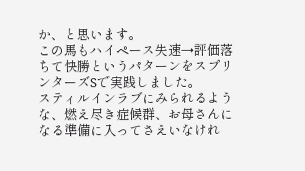か、と思います。
この馬もハイペース失速→評価落ちて快勝というパターンをスプリンターズSで実践しました。
スティルインラブにみられるような、燃え尽き症候群、お母さんになる準備に入ってさえいなけれ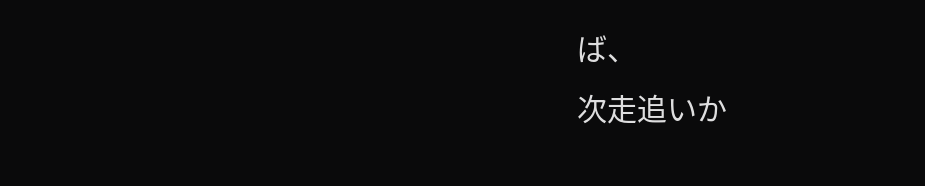ば、
次走追いか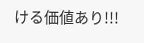ける価値あり!!!